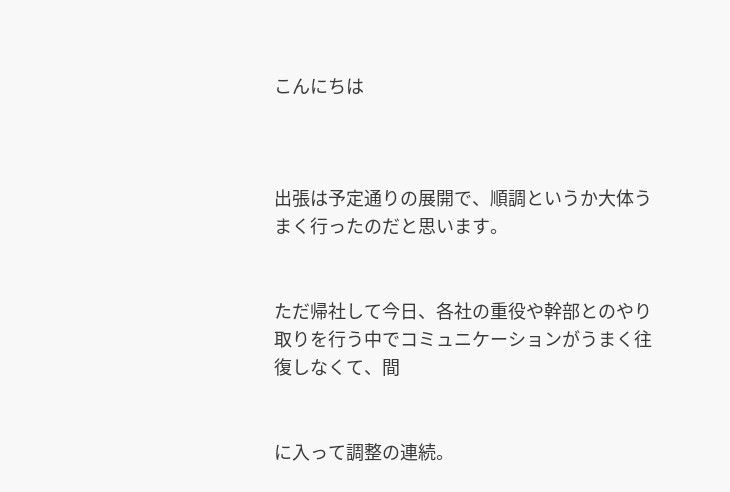こんにちは



出張は予定通りの展開で、順調というか大体うまく行ったのだと思います。


ただ帰社して今日、各社の重役や幹部とのやり取りを行う中でコミュニケーションがうまく往復しなくて、間


に入って調整の連続。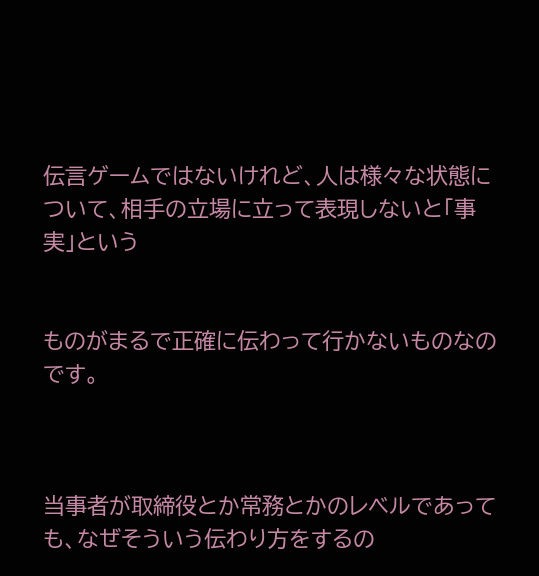伝言ゲームではないけれど、人は様々な状態について、相手の立場に立って表現しないと「事実」という


ものがまるで正確に伝わって行かないものなのです。



当事者が取締役とか常務とかのレベルであっても、なぜそういう伝わり方をするの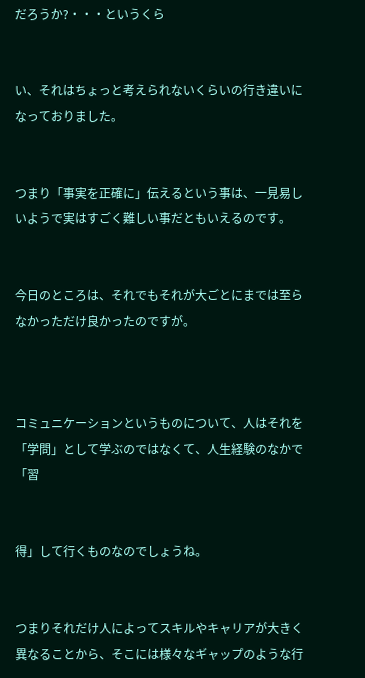だろうか?・・・というくら


い、それはちょっと考えられないくらいの行き違いになっておりました。


つまり「事実を正確に」伝えるという事は、一見易しいようで実はすごく難しい事だともいえるのです。


今日のところは、それでもそれが大ごとにまでは至らなかっただけ良かったのですが。



コミュニケーションというものについて、人はそれを「学問」として学ぶのではなくて、人生経験のなかで「習


得」して行くものなのでしょうね。


つまりそれだけ人によってスキルやキャリアが大きく異なることから、そこには様々なギャップのような行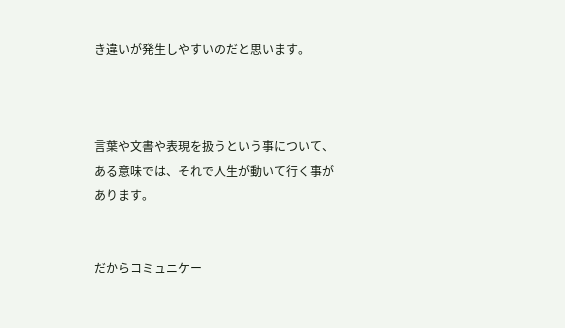き違いが発生しやすいのだと思います。



言葉や文書や表現を扱うという事について、ある意味では、それで人生が動いて行く事があります。


だからコミュニケー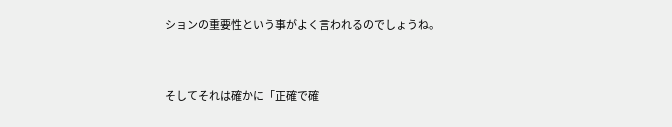ションの重要性という事がよく言われるのでしょうね。


そしてそれは確かに「正確で確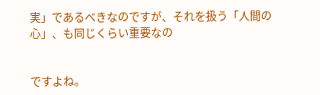実」であるべきなのですが、それを扱う「人間の心」、も同じくらい重要なの


ですよね。